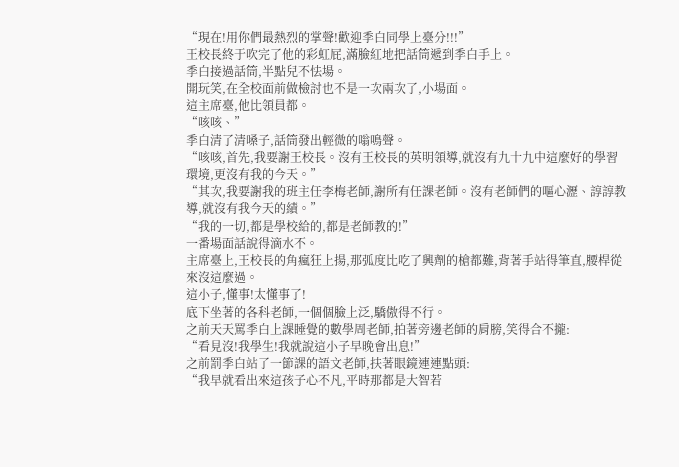“現在!用你們最熱烈的掌聲!歡迎季白同學上臺分!!!”
王校長終于吹完了他的彩虹屁,滿臉紅地把話筒遞到季白手上。
季白接過話筒,半點兒不怯場。
開玩笑,在全校面前做檢討也不是一次兩次了,小場面。
這主席臺,他比領員都。
“咳咳、”
季白清了清嗓子,話筒發出輕微的嗡鳴聲。
“咳咳,首先,我要謝王校長。沒有王校長的英明領導,就沒有九十九中這麼好的學習環境,更沒有我的今天。”
“其次,我要謝我的班主任李梅老師,謝所有任課老師。沒有老師們的嘔心瀝、諄諄教導,就沒有我今天的績。”
“我的一切,都是學校給的,都是老師教的!”
一番場面話說得滴水不。
主席臺上,王校長的角瘋狂上揚,那弧度比吃了興劑的槍都難,背著手站得筆直,腰桿從來沒這麼過。
這小子,懂事!太懂事了!
底下坐著的各科老師,一個個臉上泛,驕傲得不行。
之前天天罵季白上課睡覺的數學周老師,拍著旁邊老師的肩膀,笑得合不攏:
“看見沒!我學生!我就說這小子早晚會出息!”
之前罰季白站了一節課的語文老師,扶著眼鏡連連點頭:
“我早就看出來這孩子心不凡,平時那都是大智若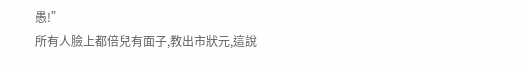愚!”
所有人臉上都倍兒有面子,教出市狀元,這說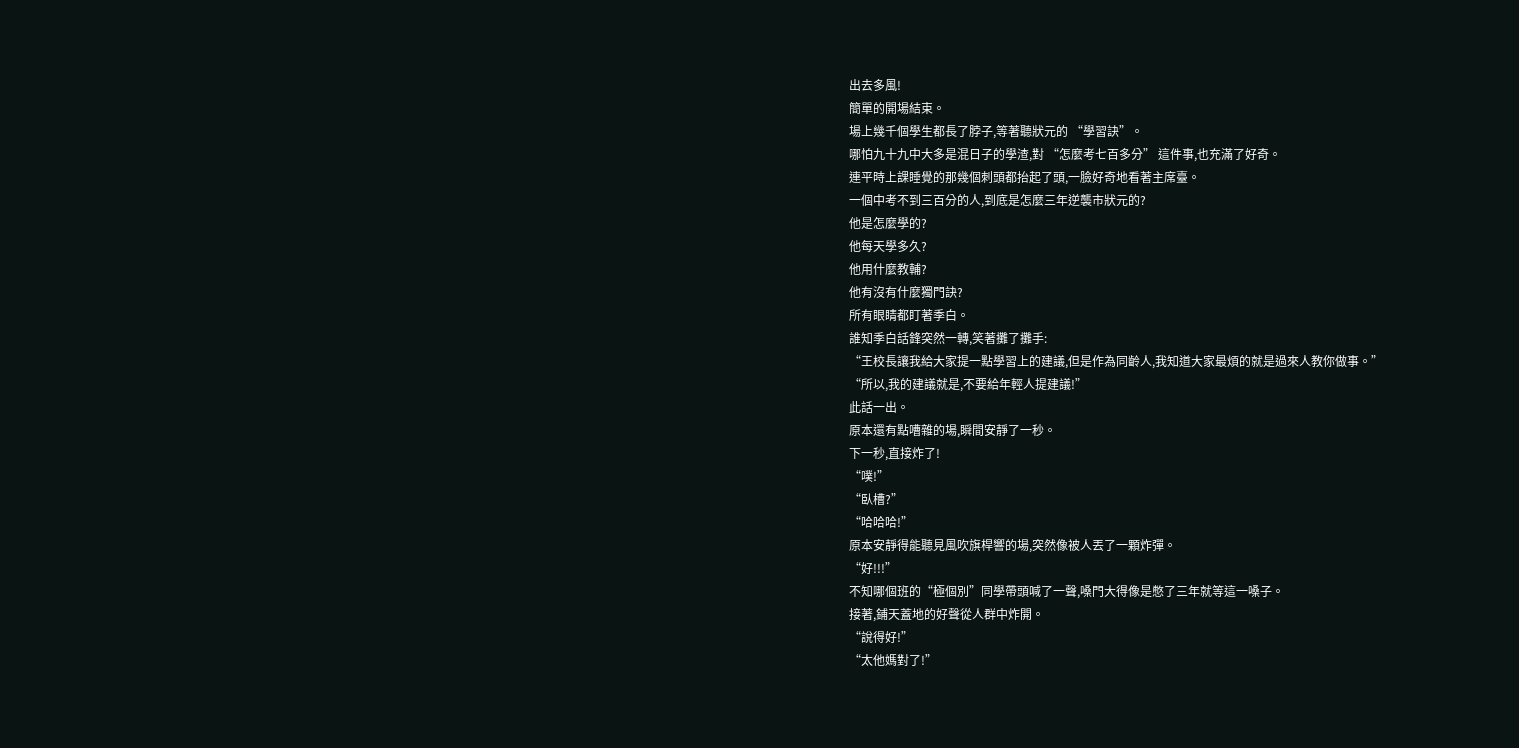出去多風!
簡單的開場結束。
場上幾千個學生都長了脖子,等著聽狀元的 “學習訣”。
哪怕九十九中大多是混日子的學渣,對 “怎麼考七百多分” 這件事,也充滿了好奇。
連平時上課睡覺的那幾個刺頭都抬起了頭,一臉好奇地看著主席臺。
一個中考不到三百分的人,到底是怎麼三年逆襲市狀元的?
他是怎麼學的?
他每天學多久?
他用什麼教輔?
他有沒有什麼獨門訣?
所有眼睛都盯著季白。
誰知季白話鋒突然一轉,笑著攤了攤手:
“王校長讓我給大家提一點學習上的建議,但是作為同齡人,我知道大家最煩的就是過來人教你做事。”
“所以,我的建議就是,不要給年輕人提建議!”
此話一出。
原本還有點嘈雜的場,瞬間安靜了一秒。
下一秒,直接炸了!
“噗!”
“臥槽?”
“哈哈哈!”
原本安靜得能聽見風吹旗桿響的場,突然像被人丟了一顆炸彈。
“好!!!”
不知哪個班的“極個別”同學帶頭喊了一聲,嗓門大得像是憋了三年就等這一嗓子。
接著,鋪天蓋地的好聲從人群中炸開。
“說得好!”
“太他媽對了!”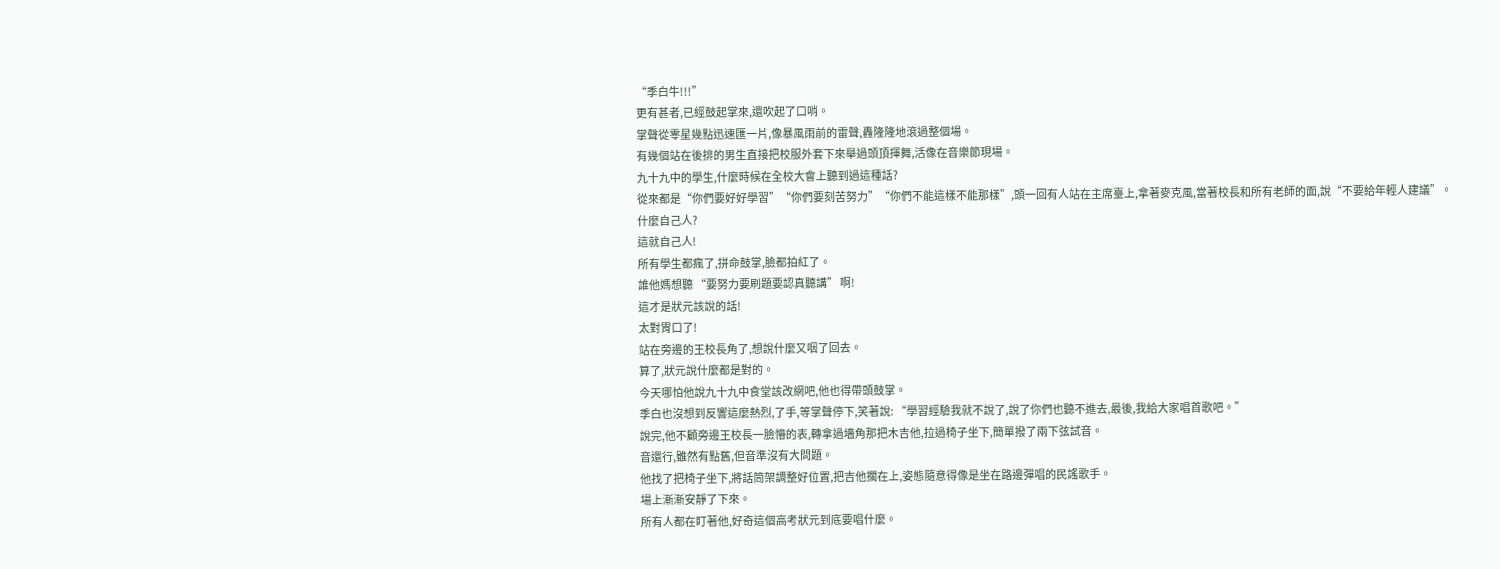“季白牛!!!”
更有甚者,已經鼓起掌來,還吹起了口哨。
掌聲從零星幾點迅速匯一片,像暴風雨前的雷聲,轟隆隆地滾過整個場。
有幾個站在後排的男生直接把校服外套下來舉過頭頂揮舞,活像在音樂節現場。
九十九中的學生,什麼時候在全校大會上聽到過這種話?
從來都是“你們要好好學習”“你們要刻苦努力”“你們不能這樣不能那樣”,頭一回有人站在主席臺上,拿著麥克風,當著校長和所有老師的面,說“不要給年輕人建議”。
什麼自己人?
這就自己人!
所有學生都瘋了,拼命鼓掌,臉都拍紅了。
誰他媽想聽 “要努力要刷題要認真聽講” 啊!
這才是狀元該說的話!
太對胃口了!
站在旁邊的王校長角了,想說什麼又咽了回去。
算了,狀元說什麼都是對的。
今天哪怕他說九十九中食堂該改網吧,他也得帶頭鼓掌。
季白也沒想到反響這麼熱烈,了手,等掌聲停下,笑著說: “學習經驗我就不說了,說了你們也聽不進去,最後,我給大家唱首歌吧。”
說完,他不顧旁邊王校長一臉懵的表,轉拿過墻角那把木吉他,拉過椅子坐下,簡單撥了兩下弦試音。
音還行,雖然有點舊,但音準沒有大問題。
他找了把椅子坐下,將話筒架調整好位置,把吉他擱在上,姿態隨意得像是坐在路邊彈唱的民謠歌手。
場上漸漸安靜了下來。
所有人都在盯著他,好奇這個高考狀元到底要唱什麼。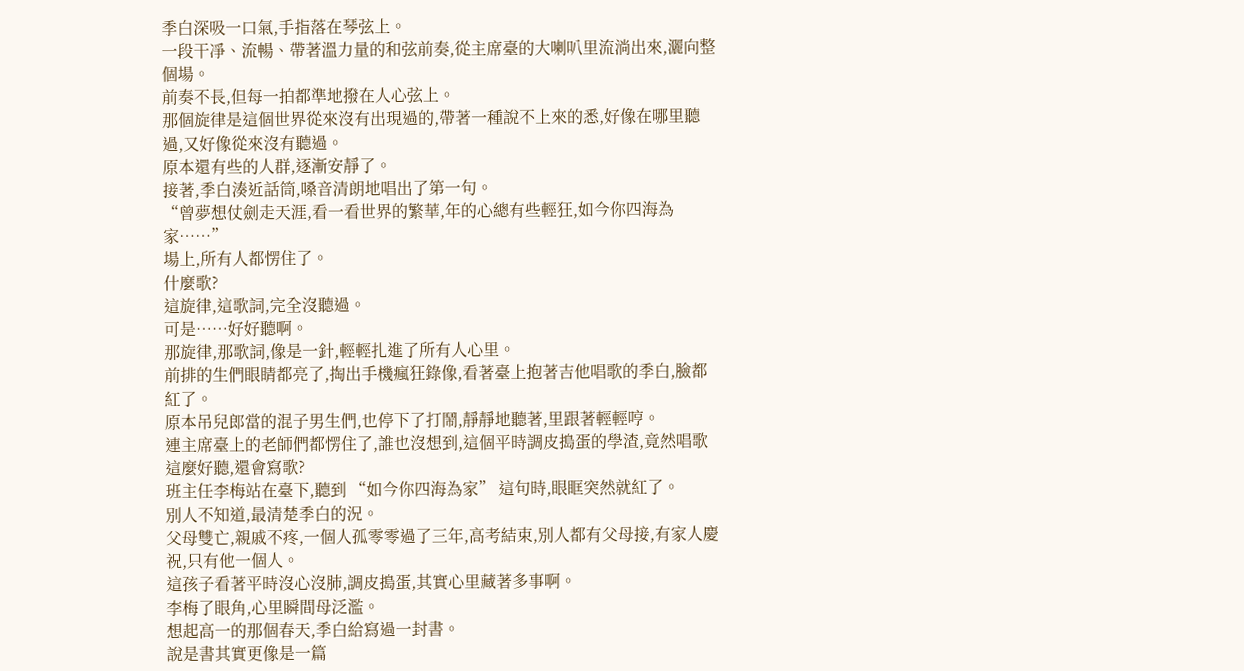季白深吸一口氣,手指落在琴弦上。
一段干凈、流暢、帶著溫力量的和弦前奏,從主席臺的大喇叭里流淌出來,灑向整個場。
前奏不長,但每一拍都準地撥在人心弦上。
那個旋律是這個世界從來沒有出現過的,帶著一種說不上來的悉,好像在哪里聽過,又好像從來沒有聽過。
原本還有些的人群,逐漸安靜了。
接著,季白湊近話筒,嗓音清朗地唱出了第一句。
“曾夢想仗劍走天涯,看一看世界的繁華,年的心總有些輕狂,如今你四海為家……”
場上,所有人都愣住了。
什麼歌?
這旋律,這歌詞,完全沒聽過。
可是……好好聽啊。
那旋律,那歌詞,像是一針,輕輕扎進了所有人心里。
前排的生們眼睛都亮了,掏出手機瘋狂錄像,看著臺上抱著吉他唱歌的季白,臉都紅了。
原本吊兒郎當的混子男生們,也停下了打鬧,靜靜地聽著,里跟著輕輕哼。
連主席臺上的老師們都愣住了,誰也沒想到,這個平時調皮搗蛋的學渣,竟然唱歌這麼好聽,還會寫歌?
班主任李梅站在臺下,聽到 “如今你四海為家” 這句時,眼眶突然就紅了。
別人不知道,最清楚季白的況。
父母雙亡,親戚不疼,一個人孤零零過了三年,高考結束,別人都有父母接,有家人慶祝,只有他一個人。
這孩子看著平時沒心沒肺,調皮搗蛋,其實心里藏著多事啊。
李梅了眼角,心里瞬間母泛濫。
想起高一的那個春天,季白給寫過一封書。
說是書其實更像是一篇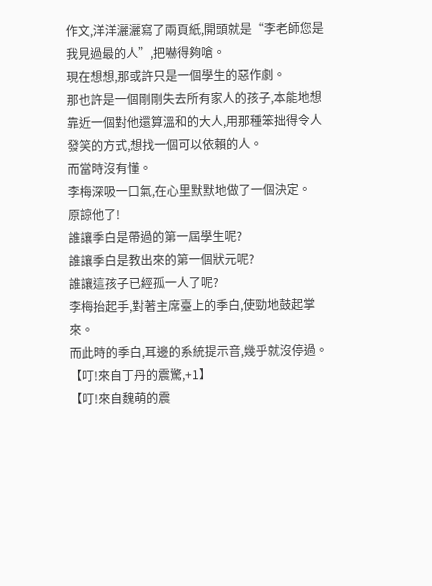作文,洋洋灑灑寫了兩頁紙,開頭就是“李老師您是我見過最的人”,把嚇得夠嗆。
現在想想,那或許只是一個學生的惡作劇。
那也許是一個剛剛失去所有家人的孩子,本能地想靠近一個對他還算溫和的大人,用那種笨拙得令人發笑的方式,想找一個可以依賴的人。
而當時沒有懂。
李梅深吸一口氣,在心里默默地做了一個決定。
原諒他了!
誰讓季白是帶過的第一屆學生呢?
誰讓季白是教出來的第一個狀元呢?
誰讓這孩子已經孤一人了呢?
李梅抬起手,對著主席臺上的季白,使勁地鼓起掌來。
而此時的季白,耳邊的系統提示音,幾乎就沒停過。
【叮!來自丁丹的震驚,+1】
【叮!來自魏萌的震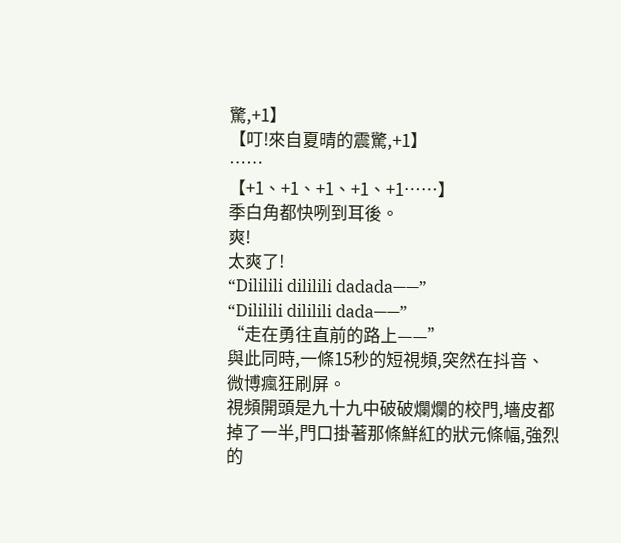驚,+1】
【叮!來自夏晴的震驚,+1】
……
【+1、+1、+1、+1、+1……】
季白角都快咧到耳後。
爽!
太爽了!
“Dililili dililili dadada——”
“Dililili dililili dada——”
“走在勇往直前的路上——”
與此同時,一條15秒的短視頻,突然在抖音、微博瘋狂刷屏。
視頻開頭是九十九中破破爛爛的校門,墻皮都掉了一半,門口掛著那條鮮紅的狀元條幅,強烈的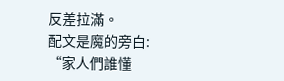反差拉滿。
配文是魔的旁白:
“家人們誰懂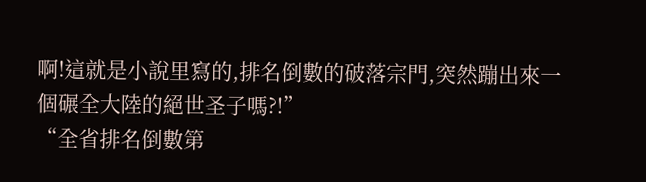啊!這就是小說里寫的,排名倒數的破落宗門,突然蹦出來一個碾全大陸的絕世圣子嗎?!”
“全省排名倒數第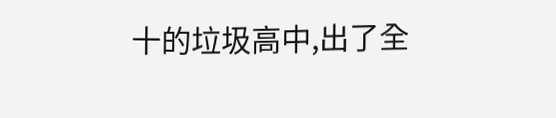十的垃圾高中,出了全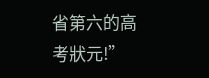省第六的高考狀元!”